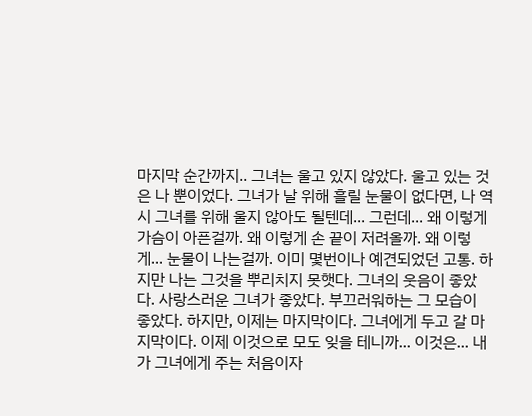마지막 순간까지.. 그녀는 울고 있지 않았다. 울고 있는 것은 나 뿐이었다. 그녀가 날 위해 흘릴 눈물이 없다면, 나 역시 그녀를 위해 울지 않아도 될텐데... 그런데... 왜 이렇게 가슴이 아픈걸까. 왜 이렇게 손 끝이 저려올까. 왜 이렇게... 눈물이 나는걸까. 이미 몇번이나 예견되었던 고통. 하지만 나는 그것을 뿌리치지 못햇다. 그녀의 웃음이 좋았다. 사랑스러운 그녀가 좋았다. 부끄러워하는 그 모습이 좋았다. 하지만, 이제는 마지막이다. 그녀에게 두고 갈 마지막이다. 이제 이것으로 모도 잊을 테니까... 이것은... 내가 그녀에게 주는 처음이자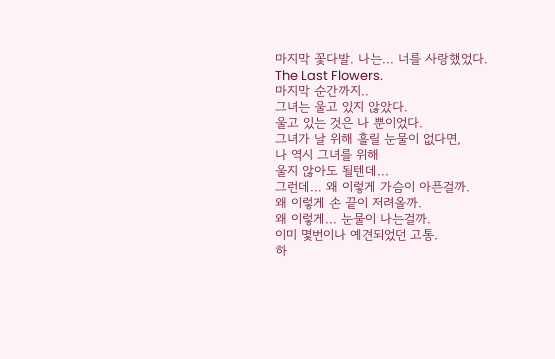마지막 꽃다발. 나는... 너를 사랑했었다.
The Last Flowers.
마지막 순간까지..
그녀는 울고 있지 않았다.
울고 있는 것은 나 뿐이었다.
그녀가 날 위해 흘릴 눈물이 없다면,
나 역시 그녀를 위해
울지 않아도 될텐데...
그런데... 왜 이렇게 가슴이 아픈걸까.
왜 이렇게 손 끝이 저려올까.
왜 이렇게... 눈물이 나는걸까.
이미 몇번이나 예견되었던 고통.
하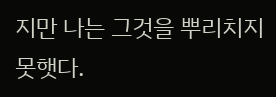지만 나는 그것을 뿌리치지 못햇다.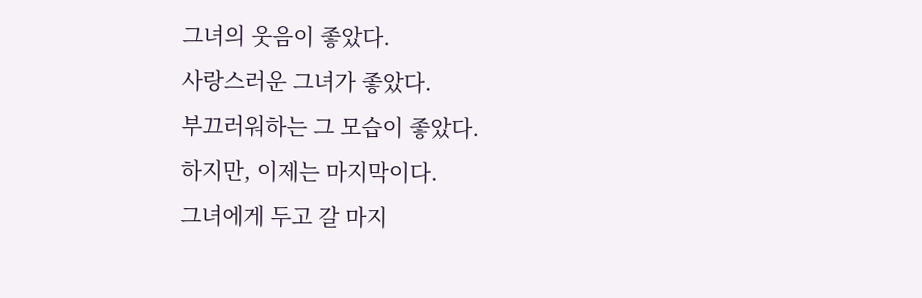그녀의 웃음이 좋았다.
사랑스러운 그녀가 좋았다.
부끄러워하는 그 모습이 좋았다.
하지만, 이제는 마지막이다.
그녀에게 두고 갈 마지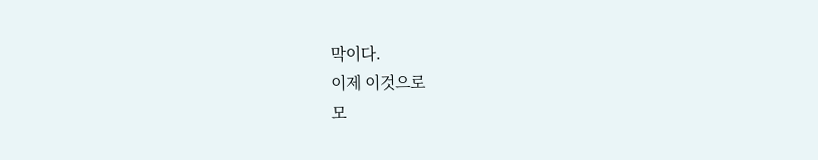막이다.
이제 이것으로
모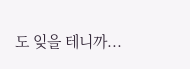도 잊을 테니까...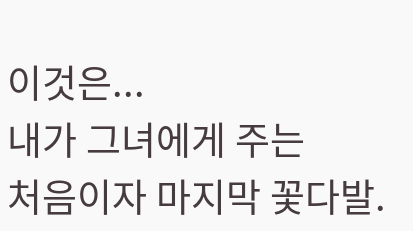이것은...
내가 그녀에게 주는
처음이자 마지막 꽃다발.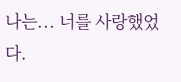나는... 너를 사랑했었다.